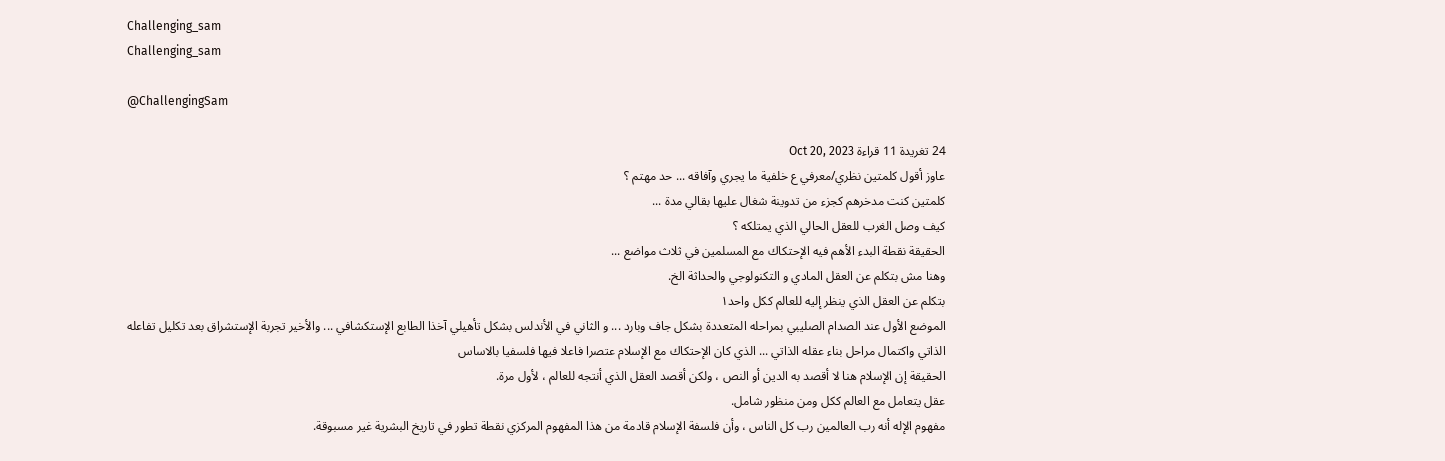Challenging_sam
Challenging_sam

@ChallengingSam

24 تغريدة 11 قراءة Oct 20, 2023
عاوز أقول كلمتين نظري/معرفي ع خلفية ما يجري وآفاقه ... حد مهتم ؟
كلمتين كنت مدخرهم كجزء من تدوينة شغال عليها بقالي مدة ...
كيف وصل الغرب للعقل الحالي الذي يمتلكه ؟
الحقيقة نقطة البدء الأهم فيه الإحتكاك مع المسلمين في ثلاث مواضع ...
وهنا مش بتكلم عن العقل المادي و التكنولوجي والحداثة الخ.
بتكلم عن العقل الذي ينظر إليه للعالم ككل واحد١
الموضع الأول عند الصدام الصليبي بمراحله المتعددة بشكل جاف وبارد ... و الثاني في الأندلس بشكل تأهيلي آخذا الطابع الإستكشافي ... والأخير تجربة الإستشراق بعد تكليل تفاعله الذاتي واكتمال مراحل بناء عقله الذاتي ... الذي كان الإحتكاك مع الإسلام عتصرا فاعلا فيها فلسفيا بالاساس
الحقيقة إن الإسلام هنا لا أقصد به الدين أو النص ، ولكن أقصد العقل الذي أنتجه للعالم ، لأول مرة.
عقل يتعامل مع العالم ككل ومن منظور شامل.
مفهوم الإله أنه رب العالمين رب كل الناس ، وأن فلسفة الإسلام قادمة من هذا المفهوم المركزي نقطة تطور في تاريخ البشرية غير مسبوقة.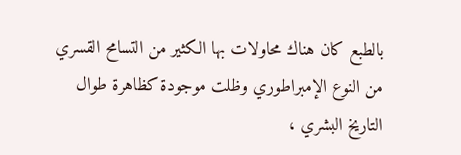بالطبع كان هناك محاولات بها الكثير من التسامح القسري من النوع الإمبراطوري وظلت موجودة كظاهرة طوال التاريخ البشري ،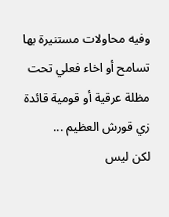وفيه محاولات مستنيرة بها تسامح أو اخاء فعلي تحت مظلة عرقية أو قومية قائدة زي قورش العظيم ...
لكن ليس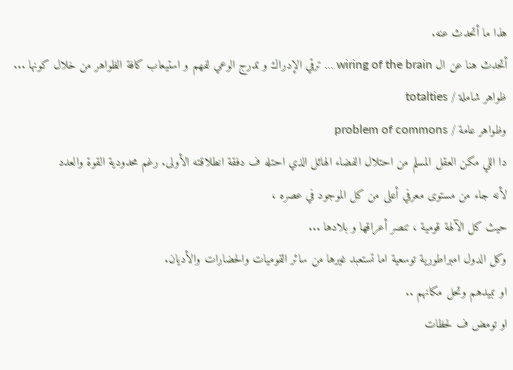هذا ما أتحدث عنه.
أتحدث هنا عن ال wiring of the brain ... ترقي الإدراك و تدرج الوعي لفهم و استيعاب كافة الظواهر من خلال كونها ...
ظواهر شاملة / totalties
وظواهر عامة / problem of commons
دا اللي مكن العقل المسلم من احتلال الفضاء الهائل الذي احتله ف دفقة انطلاقته الأولى. رغم محدودية القوة والعدد
لأنه جاء من مستوى معرفي أعلى من كل الموجود في عصره ،
حيث كل الآلهة قومية ، تنصر أعراقها و بلادها ...
وكل الدول امبراطورية توسعية اما تستعبد غيرها من سائر القوميات والحضارات والأديان.
او تبيدهم وتحل مكانهم ..
او تومض ف لحظات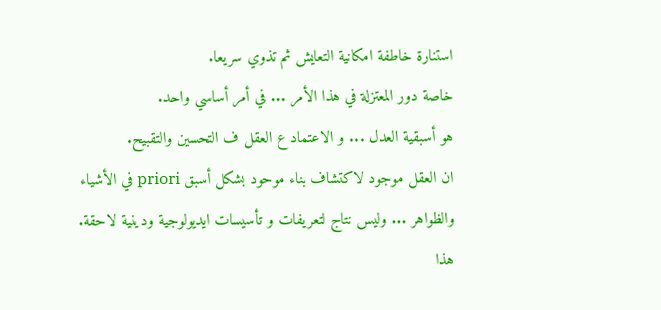استنارة خاطفة امكانية التعايش ثم تذوي سريعا.
خاصة دور المعتزلة في هذا الأمر ... في أمر أساسي واحد.
هو أسبقية العدل ... و الاعتماد ع العقل ف التحسين والتقبيح.
ان العقل موجود لاكتشاف بناء موحود بشكل أسبق priori في الأشياء والظواهر ... وليس نتاج لتعريفات و تأسيسات ايديولوجية ودينية لاحقة.
هذا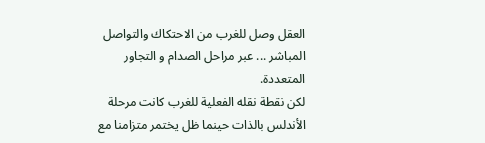العقل وصل للغرب من الاحتكاك والتواصل المباشر ... عبر مراحل الصدام و التجاور المتعددة.
لكن نقطة نقله الفعلية للغرب كانت مرحلة الأندلس بالذات حينما ظل يختمر متزامنا مع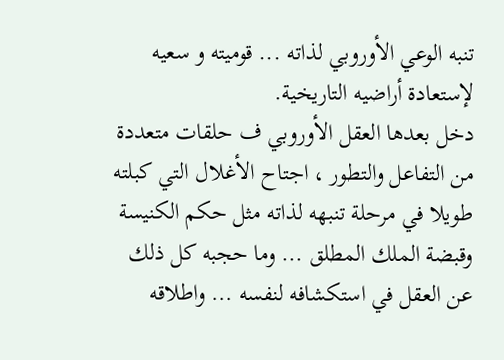تنبه الوعي الأوروبي لذاته ... قوميته و سعيه لإستعادة أراضيه التاريخية.
دخل بعدها العقل الأوروبي ف حلقات متعددة من التفاعل والتطور ، اجتاح الأغلال التي كبلته طويلا في مرحلة تنبهه لذاته مثل حكم الكنيسة وقبضة الملك المطلق ... وما حجبه كل ذلك عن العقل في استكشافه لنفسه ... واطلاقه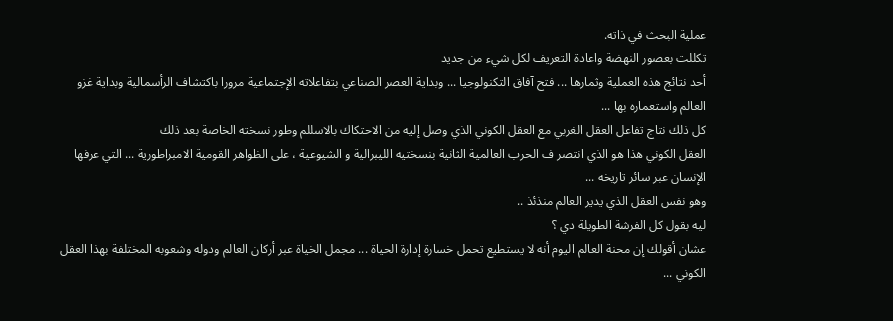عملية البحث في ذاته.
تكللت بعصور النهضة واعادة التعريف لكل شيء من جديد
أحد نتائج هذه العملية وثمارها ... فتح آفاق التكنولوجيا ... وبداية العصر الصناعي بتفاعلاته الإجتماعية مرورا باكتشاف الرأسمالية وبداية غزو العالم واستعماره بها ...
كل ذلك نتاج تفاعل العقل الغربي مع العقل الكوني الذي وصل إليه من الاحتكاك بالاسللم وطور نسخته الخاصة بعد ذلك
العقل الكوني هذا هو الذي انتصر ف الحرب العالمية الثانية بنسختيه الليبرالية و الشيوعية ، على الظواهر القومية الامبراطورية ... التي عرفها الإنسان عبر سائر تاريخه ...
وهو نفس العقل الذي يدير العالم منذئذ ..
ليه بقول كل الفرشة الطويلة دي ؟
عشان أقولك إن محنة العالم اليوم أنه لا يستطيع تحمل خسارة إدارة الحياة ... مجمل الخياة عبر أركان العالم ودوله وشعوبه المختلفة بهذا العقل الكوني ...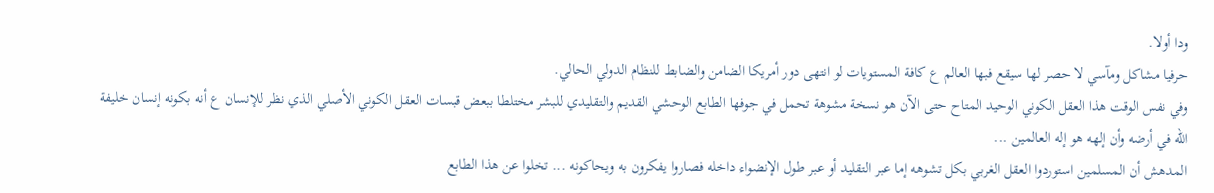ودا أولا.
حرفيا مشاكل ومآسي لا حصر لها سيقع فبها العالم ع كافة المستويات لو انتهى دور أمريكا الضامن والضابط للنظام الدولي الحالي.
وفي نفس الوقت هذا العقل الكوني الوحيد المتاح حتى الآن هو نسخة مشوهة تحمل في جوفها الطابع الوحشي القديم والتقليدي للبشر مختلطا ببعض قبسات العقل الكوني الأصلي الذي نظر للإنسان ع أنه بكونه إنسان خليفة الله في أرضه وأن إلهه هو إله العالمين ...
المدهش أن المسلمين استوردوا العقل الغربي بكل تشوهه إما عبر التقليد أو عبر طول الإنضواء داخله فصاروا يفكرون به ويحاكونه ... تخلوا عن هذا الطابع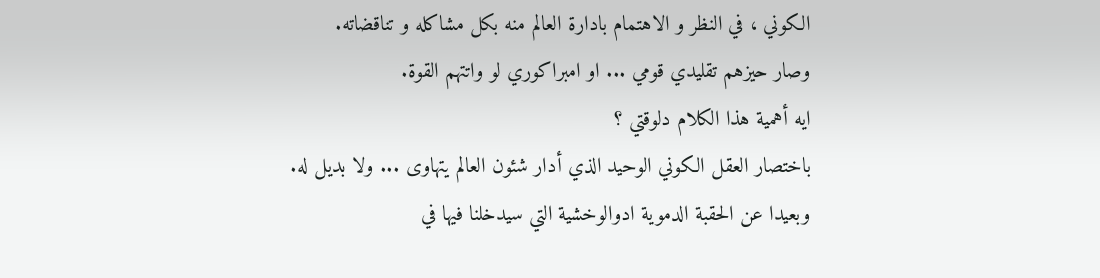الكوني ، في النظر و الاهتمام بادارة العالم منه بكل مشاكله و تناقضاته.
وصار حيزهم تقليدي قومي ... او امبراكوري لو واتتهم القوة.
ايه أهمية هذا الكلام دلوقتي ؟
باختصار العقل الكوني الوحيد الذي أدار شئون العالم يتهاوى ... ولا بديل له.
وبعيدا عن الحقبة الدموية ادوالوخشية التي سيدخلنا فيها في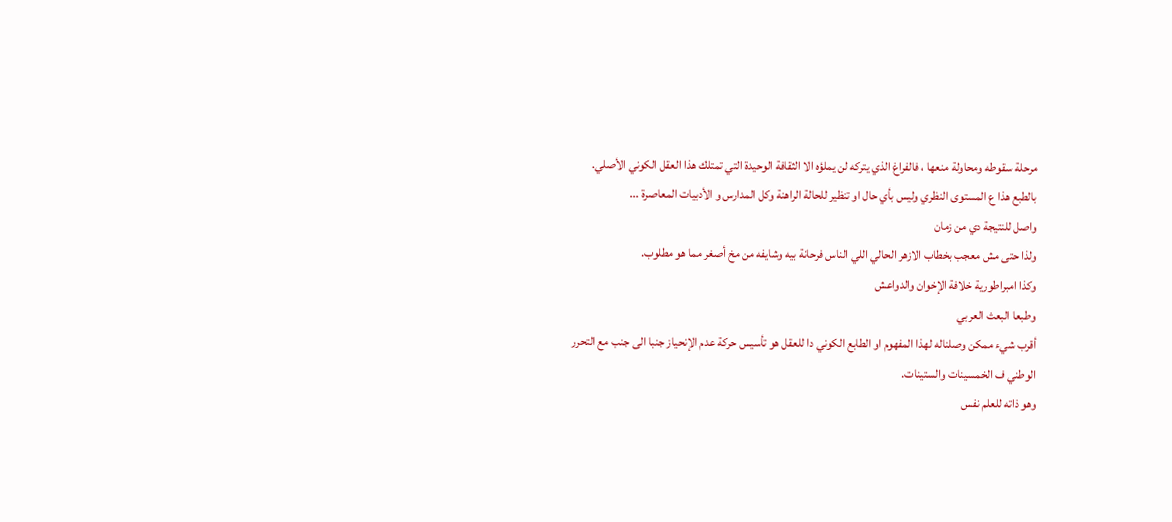مرحلة سقوطه ومحاولة منعها ، فالفراغ الذي يتركه لن يملؤه الا الثقافة الوحيدة التي تمتلك هذا العقل الكوني الأصلي.
بالطبع هذا ع المستوى النظري وليس بأي حال او تنظير للحالة الراهنة وكل المدارس و الأدبيات المعاصرة ...
واصل للنتيجة دي من زمان
ولذا حتى مش معجب بخطاب الازهر الحالي اللي الناس فرحانة بيه وشايفه من مخ أصغر مما هو مطلوب.
وكذا امبراطورية خلافة الإخوان والدواعش
وطبعا البعث العربي
أقرب شيء ممكن وصلناله لهذا المفهوم او الطابع الكوني دا للعقل هو تأسيس حركة عدم الإنحياز جنبا الى جنب مع التحرر الوطني ف الخمسينات والستينات.
وهو ذاته للعلم نفس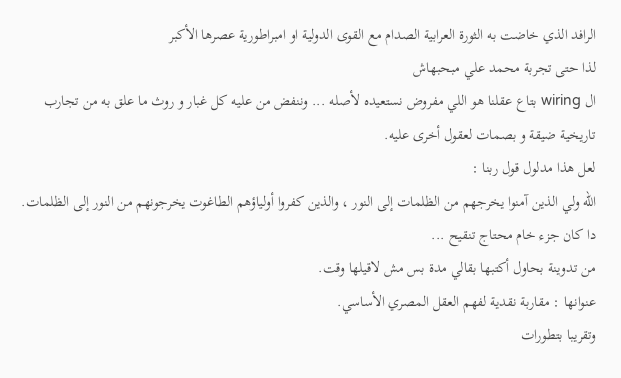الرافد الذي خاضت به الثورة العرابية الصدام مع القوى الدولية او امبراطورية عصرها الأكبر
لذا حتى تجربة محمد علي مبحبهاش
ال wiring بتاع عقلنا هو اللي مفروض نستعيده لأصله ... وننفض من عليه كل غبار و روث ما علق به من تجارب تاريخية ضيقة و بصمات لعقول أخرى عليه.
لعل هذا مدلول قول ربنا :
الله ولي الذين آمنوا يخرجهم من الظلمات إلى النور ، والذين كفروا أولياؤهم الطاغوت يخرجونهم من النور إلى الظلمات.
دا كان جزء خام محتاج تنقيح ...
من تدوينة بحاول أكتبها بقالي مدة بس مش لاقيلها وقت.
عنوانها : مقاربة نقدية لفهم العقل المصري الأساسي.
وتقريبا بتطورات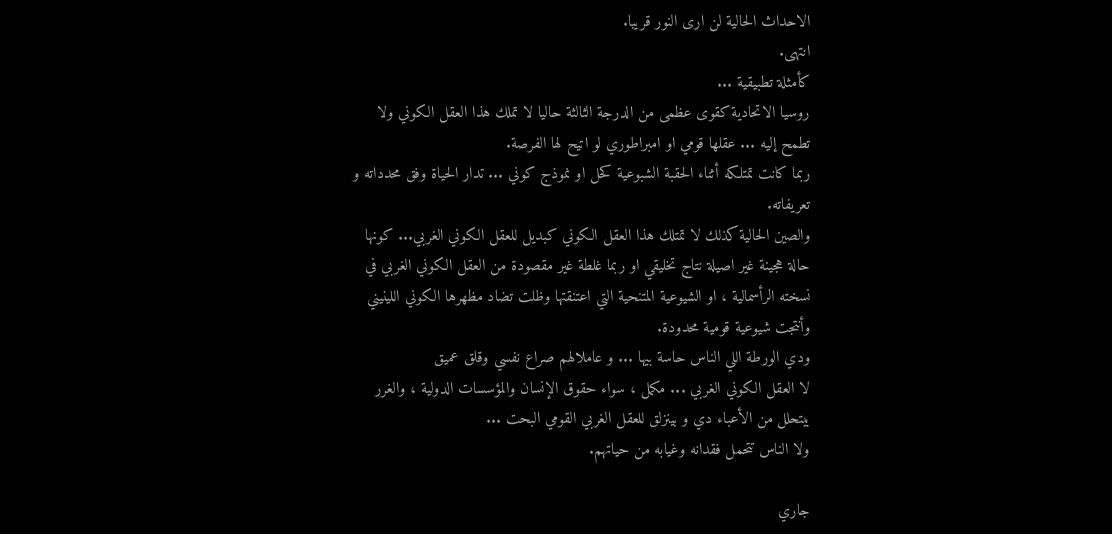الاحداث الحالية لن ارى النور قريبا.
انتهى.
كأمثلة تطبيقية ...
روسيا الاتحادية كقوى عظمى من الدرجة الثالثة حاليا لا تملك هذا العقل الكوني ولا تطمح إليه ... عقلها قومي او امبراطوري لو اتيح لها الفرصة.
ربما كانت تمتلكه أثناء الحقبة الشبوعية كحل او نموذج كوني ... تدار الحياة وفق محدداته و تعريفاته.
والصين الحالية كذلك لا تمتلك هذا العقل الكوني كبديل للعقل الكوني الغربي... كونها حالة هجينة غير اصيلة نتاج تخليقي او ربما غلطة غير مقصودة من العقل الكوني الغربي في نسخته الرأسمالية ، او الشيوعية المتنحية التي اعتنقتها وظلت تضاد مظهرها الكوني اللينيني وأنتجت شيوعية قومية محدودة.
ودي الورطة اللي الناس حاسة بيها ... و عاملالهم صراع نفسي وقلق عميق
لا العقل الكوني الغربي ... مكمل ، سواء حقوق الإنسان والمؤسسات الدولية ، والغرر بيتحلل من الأعباء دي و بينزلق للعقل الغربي القومي البحت ...
ولا الناس تتحمل فقدانه وغيابه من حياتهم.

جاري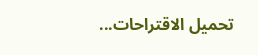تحميل الاقتراحات...